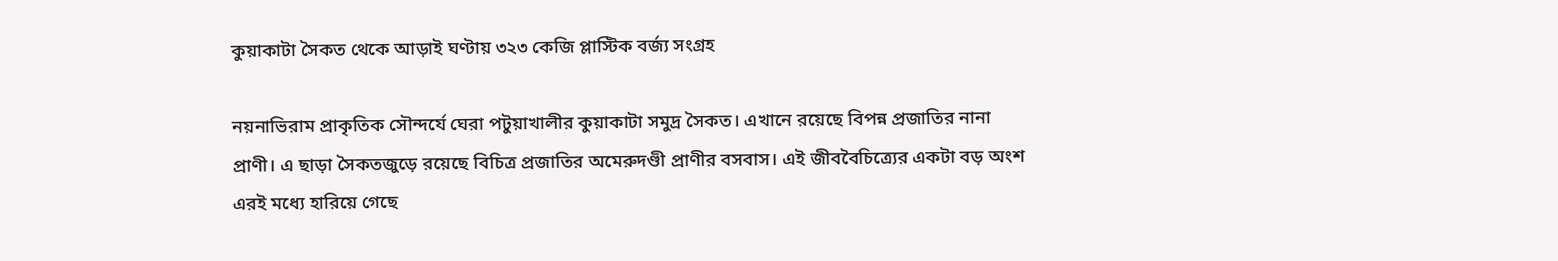কুয়াকাটা সৈকত থেকে আড়াই ঘণ্টায় ৩২৩ কেজি প্লাস্টিক বর্জ্য সংগ্রহ

নয়নাভিরাম প্রাকৃতিক সৌন্দর্যে ঘেরা পটুয়াখালীর কুয়াকাটা সমুদ্র সৈকত। এখানে রয়েছে বিপন্ন প্রজাতির নানা প্রাণী। এ ছাড়া সৈকতজুড়ে রয়েছে বিচিত্র প্রজাতির অমেরুদণ্ডী প্রাণীর বসবাস। এই জীববৈচিত্র্যের একটা বড় অংশ এরই মধ্যে হারিয়ে গেছে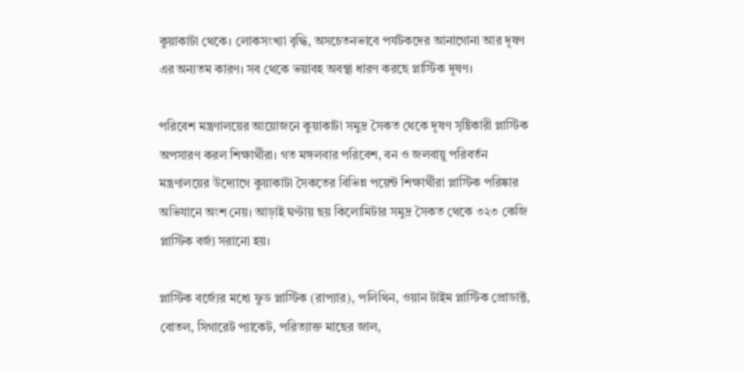কুয়াকাটা থেকে। লোকসংখ্যা বৃদ্ধি, অসচেতনভাবে পর্যটকদের আনাগোনা আর দূষণ এর অন্যতম কারণ। সব থেকে ভয়াবহ অবস্থা ধারণ করছে প্লাস্টিক দূষণ।

পরিবেশ মন্ত্রণালয়ের আয়োজনে কুয়াকাটা সমুদ্র সৈকত থেকে দূষণ সৃষ্টিকারী প্লাস্টিক অপসারণ করল শিক্ষার্থীরা। গত মঙ্গলবার পরিবেশ, বন ও জলবায়ু পরিবর্তন মন্ত্রণালয়ের উদ্যোগে কুয়াকাটা সৈকতের বিভিন্ন পয়েন্ট শিক্ষার্থীরা প্লাস্টিক পরিষ্কার অভিযানে অংশ নেয়। আড়াই ঘণ্টায় ছয় কিলোমিটার সমুদ্র সৈকত থেকে ৩২৩ কেজি প্লাস্টিক বর্জ্য সরানো হয়।

প্লাস্টিক বর্জ্যের মধ্যে ফুড প্লাস্টিক (রাপ্যার), পলিথিন, ওয়ান টাইম প্লাস্টিক প্রোডাক্ট, বোতল, সিগারেট প্যাকেট, পরিত্যাক্ত মাছের জাল,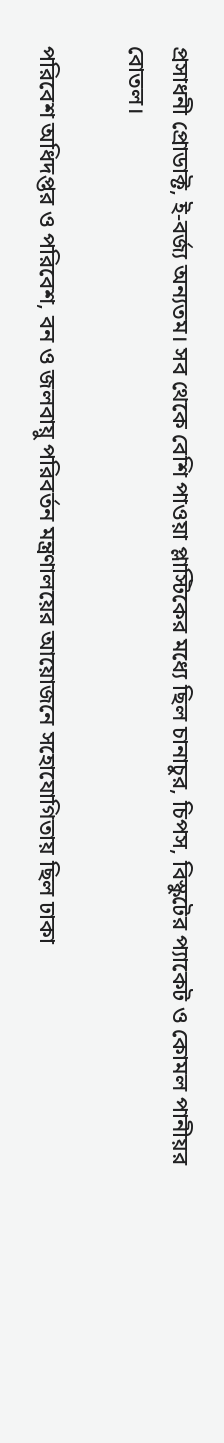প্রসাধনী প্রোডাক্ট, ই-বর্জ্য অন্যতম। সব থেকে বেশি পাওয়া প্লাস্টিকের মধ্যে ছিল চানাচুর, চিপস, বিস্কুটের প্যাকেট ও কোমল পানীয়র বোতল।

পরিবেশ অধিদপ্তর ও পরিবেশ, বন ও জলবায়ু পরিবর্তন মন্ত্রণালয়ের আয়োজনে সহোযোগিতায় ছিল ঢাকা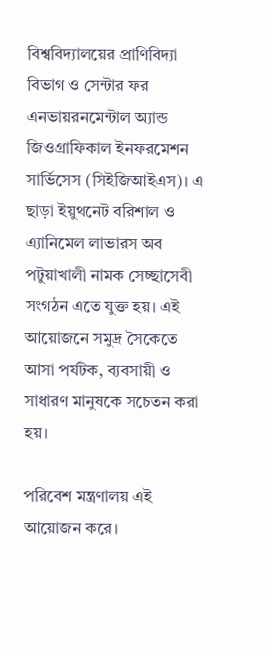বিশ্ববিদ্যালয়ের প্রাণিবিদ্যা বিভাগ ও সেন্টার ফর এনভায়রনমেন্টাল অ্যান্ড জিওগ্রাফিকাল ইনফরমেশন সার্ভিসেস (সিইজিআইএস)। এ ছাড়া ইয়ুথনেট বরিশাল ও এ্যানিমেল লাভারস অব পটুয়াখালী নামক সেচ্ছাসেবী সংগঠন এতে যুক্ত হয়। এই আয়োজনে সমুদ্র সৈকেতে আসা পর্যটক, ব্যবসায়ী ও সাধারণ মানুষকে সচেতন করা হয়।

পরিবেশ মন্ত্রণালয় এই আয়োজন করে।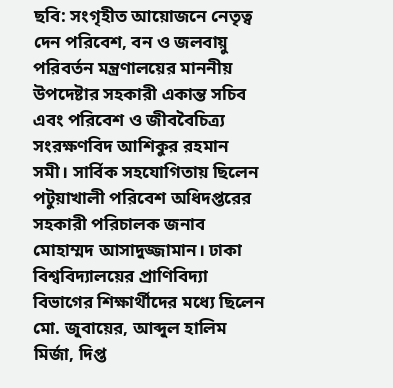ছবি: সংগৃহীত আয়োজনে নেতৃত্ব দেন পরিবেশ, বন ও জলবায়ু পরিবর্তন মন্ত্রণালয়ের মাননীয় উপদেষ্টার সহকারী একান্ত সচিব এবং পরিবেশ ও জীববৈচিত্র্য সংরক্ষণবিদ আশিকুর রহমান সমী। সার্বিক সহযোগিতায় ছিলেন পটুয়াখালী পরিবেশ অধিদপ্তরের সহকারী পরিচালক জনাব মোহাম্মদ আসাদুজ্জামান। ঢাকা বিশ্ববিদ্যালয়ের প্রাণিবিদ্যা বিভাগের শিক্ষার্থীদের মধ্যে ছিলেন মো. জুবায়ের, আব্দুল হালিম মির্জা, দিপ্ত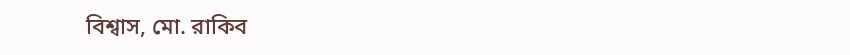বিশ্বাস, মো. রাকিব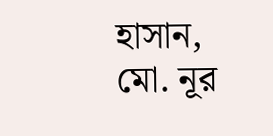হাসান, মো. নূর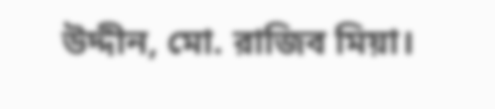উদ্দীন, মো. রাজিব মিয়া।